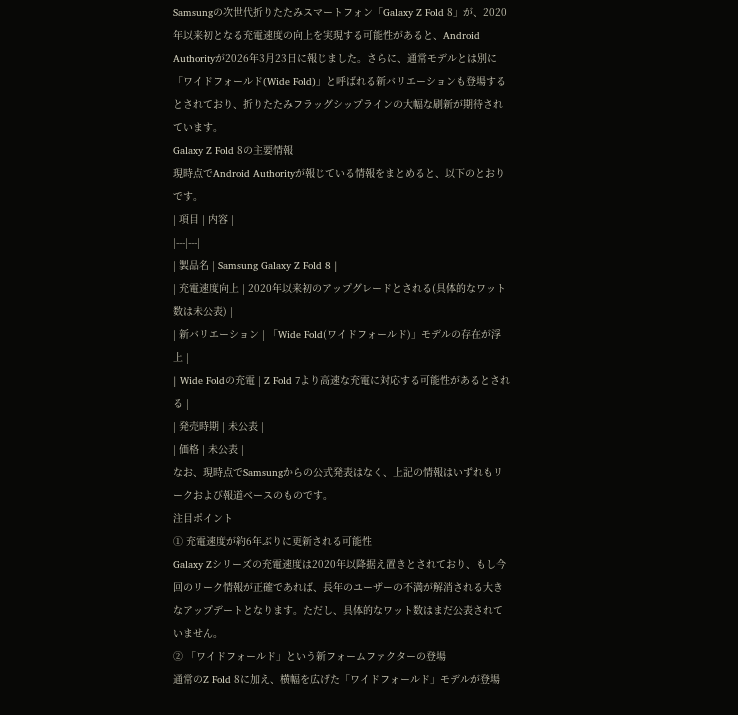Samsungの次世代折りたたみスマートフォン「Galaxy Z Fold 8」が、2020年以来初となる充電速度の向上を実現する可能性があると、Android Authorityが2026年3月23日に報じました。さらに、通常モデルとは別に「ワイドフォールド(Wide Fold)」と呼ばれる新バリエーションも登場するとされており、折りたたみフラッグシップラインの大幅な刷新が期待されています。
Galaxy Z Fold 8の主要情報
現時点でAndroid Authorityが報じている情報をまとめると、以下のとおりです。
| 項目 | 内容 |
|---|---|
| 製品名 | Samsung Galaxy Z Fold 8 |
| 充電速度向上 | 2020年以来初のアップグレードとされる(具体的なワット数は未公表) |
| 新バリエーション | 「Wide Fold(ワイドフォールド)」モデルの存在が浮上 |
| Wide Foldの充電 | Z Fold 7より高速な充電に対応する可能性があるとされる |
| 発売時期 | 未公表 |
| 価格 | 未公表 |
なお、現時点でSamsungからの公式発表はなく、上記の情報はいずれもリークおよび報道ベースのものです。
注目ポイント
① 充電速度が約6年ぶりに更新される可能性
Galaxy Zシリーズの充電速度は2020年以降据え置きとされており、もし今回のリーク情報が正確であれば、長年のユーザーの不満が解消される大きなアップデートとなります。ただし、具体的なワット数はまだ公表されていません。
② 「ワイドフォールド」という新フォームファクターの登場
通常のZ Fold 8に加え、横幅を広げた「ワイドフォールド」モデルが登場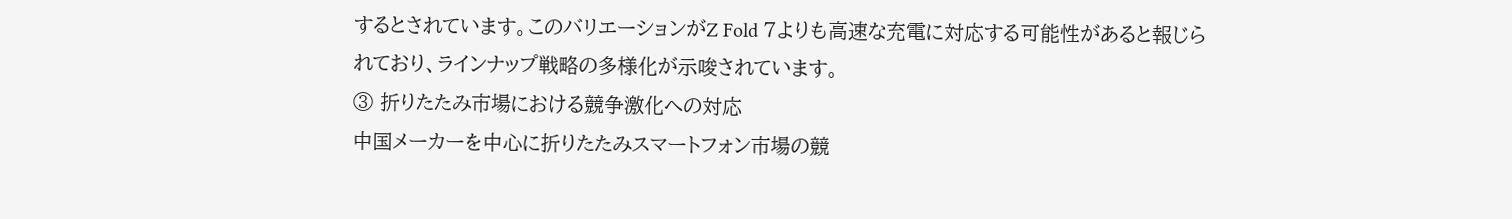するとされています。このバリエーションがZ Fold 7よりも高速な充電に対応する可能性があると報じられており、ラインナップ戦略の多様化が示唆されています。
③ 折りたたみ市場における競争激化への対応
中国メーカーを中心に折りたたみスマートフォン市場の競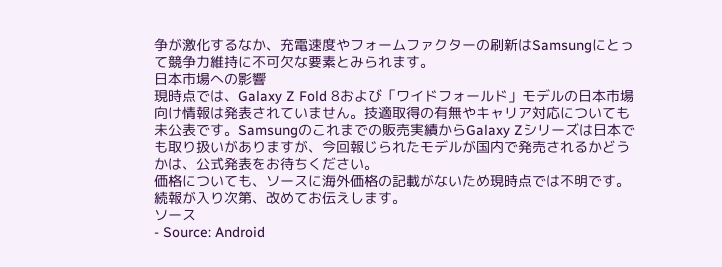争が激化するなか、充電速度やフォームファクターの刷新はSamsungにとって競争力維持に不可欠な要素とみられます。
日本市場への影響
現時点では、Galaxy Z Fold 8および「ワイドフォールド」モデルの日本市場向け情報は発表されていません。技適取得の有無やキャリア対応についても未公表です。Samsungのこれまでの販売実績からGalaxy Zシリーズは日本でも取り扱いがありますが、今回報じられたモデルが国内で発売されるかどうかは、公式発表をお待ちください。
価格についても、ソースに海外価格の記載がないため現時点では不明です。続報が入り次第、改めてお伝えします。
ソース
- Source: Android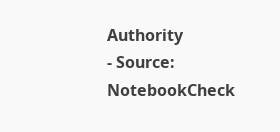Authority
- Source: NotebookCheck